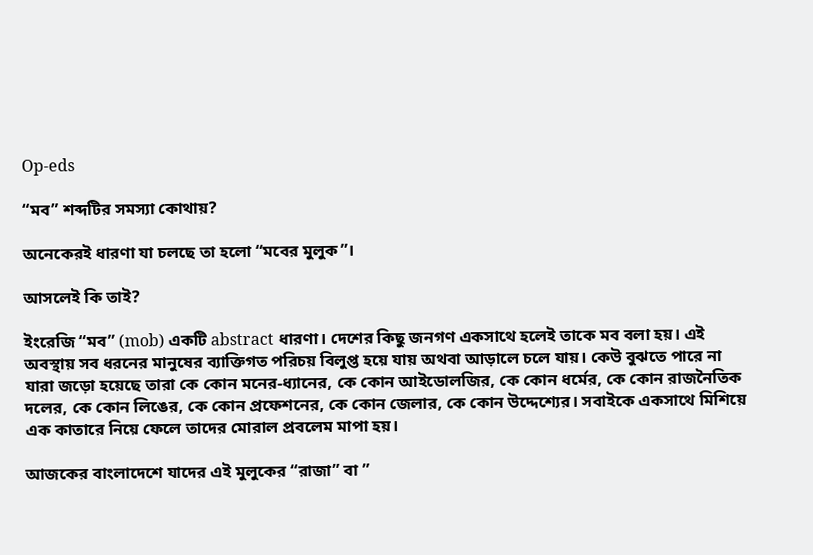Op-eds

“মব” শব্দটির সমস্যা কোথায়?

অনেকেরই ধারণা যা চলছে তা হলো “মবের মুলুক”।

আসলেই কি তাই?

ইংরেজি “মব” (mob) একটি abstract ধারণা। দেশের কিছু জনগণ একসাথে হলেই তাকে মব বলা হয়।‌ এই অবস্থায় সব ধরনের মানুষের ব্যাক্তিগত পরিচয় বিলুপ্ত হয়ে যায় অথবা আড়ালে চলে যায়। কেউ বুঝতে পারে না যারা জড়ো হয়েছে তারা কে কোন মনের-ধ্যানের, কে কোন আইডোলজির, কে কোন ধর্মের, কে কোন রাজনৈতিক দলের, কে কোন লিঙের, কে কোন প্রফেশনের, কে কোন জেলার, কে কোন উদ্দেশ্যের।‌ সবাইকে একসাথে মিশিয়ে এক কাতারে নিয়ে ফেলে তাদের মোরাল প্রবলেম মাপা হয়।

আজকের বাংলাদেশে যাদের এই মুলুকের “রাজা” বা ”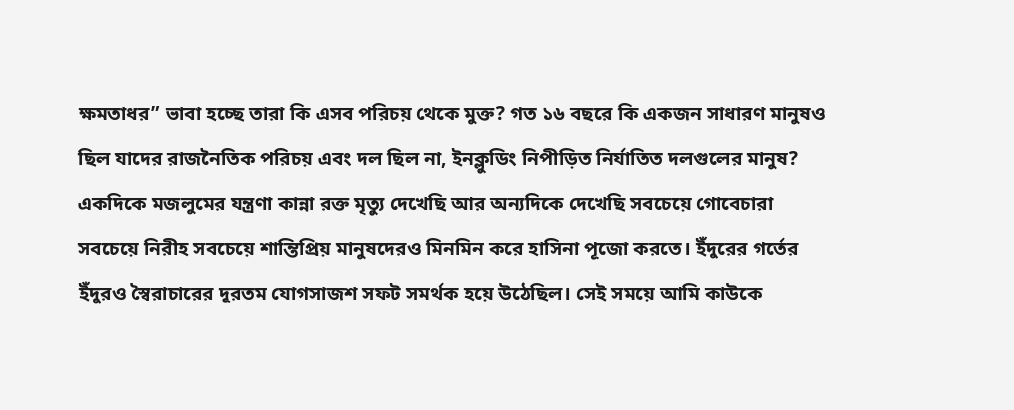ক্ষমতাধর” ভাবা হচ্ছে তারা কি এসব পরিচয় থেকে মুক্ত? গত ১৬ বছরে কি একজন সাধারণ মানুষও ছিল যাদের রাজনৈতিক পরিচয় এবং দল ছিল না, ইনক্লুডিং নিপীড়িত নির্যাতিত দলগুলের মানুষ? একদিকে মজলুমের যন্ত্রণা কান্না রক্ত মৃত্যু দেখেছি আর অন্যদিকে দেখেছি সবচেয়ে গোবেচারা সবচেয়ে নিরীহ সবচেয়ে শান্তিপ্রিয় মানুষদেরও মিনমিন করে হাসিনা পূজো করতে।‌ ইঁদুরের গর্তের ইঁদুরও স্বৈরাচারের দূরতম যোগসাজশ সফট সমর্থক হয়ে উঠেছিল। সেই সময়ে আমি কাউকে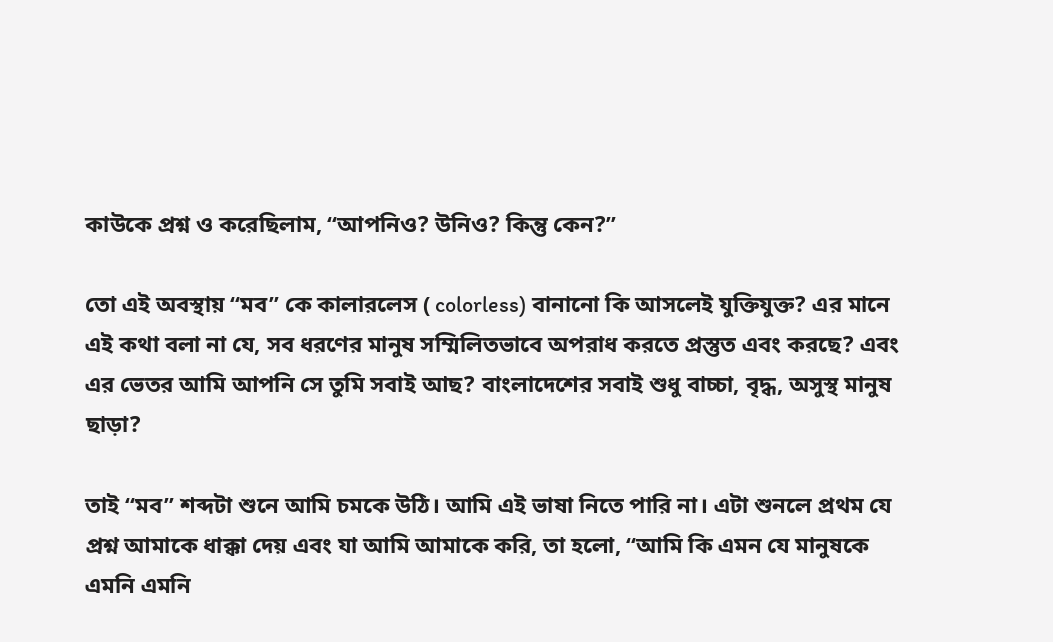কাউকে প্রশ্ন ও করেছিলাম, “আপনিও? উনিও? কিন্তু কেন?”

তো এই অবস্থায় “মব” কে কালারলেস ( colorless) বানানো কি আসলেই যুক্তিযুক্ত? এর মানে এই কথা বলা না যে, সব ধরণের মানুষ সম্মিলিতভাবে অপরাধ করতে প্রস্তুত এবং করছে? এবং এর ভেতর আমি আপনি সে তুমি সবাই আছ? বাংলাদেশের সবাই শুধু বাচ্চা, বৃদ্ধ, অসুস্থ মানুষ ছাড়া?

তাই “মব” শব্দটা শুনে আমি চমকে উঠি। আমি এই ভাষা নিতে পারি না। এটা শুনলে প্রথম যে প্রশ্ন আমাকে ধাক্কা দেয় এবং যা আমি আমাকে করি, তা হলো, “আমি কি এমন যে মানুষকে এমনি এমনি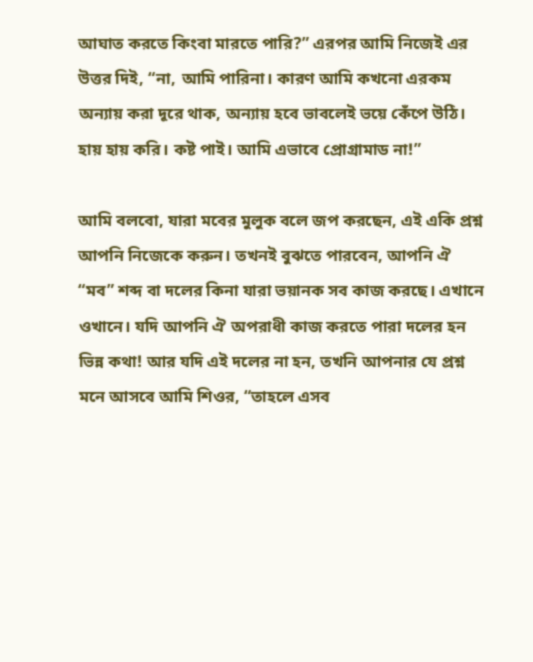আঘাত করতে কিংবা মারতে পারি?” এরপর আমি নিজেই এর উত্তর দিই, “না, আমি পারিনা। কারণ আমি কখনো এরকম অন্যায় করা দূরে থাক, অন্যায় হবে ভাবলেই ভয়ে কেঁপে উঠি। হায় হায় করি। কষ্ট পাই। আমি এভাবে প্রোগ্রামাড না!”

আমি বলবো, যারা মবের মুলুক বলে জপ করছেন, এই একি প্রশ্ন আপনি নিজেকে করুন। তখনই বুঝতে পারবেন, আপনি ঐ “মব” শব্দ বা দলের কিনা যারা ভয়ানক সব কাজ করছে। এখানে ওখানে। যদি আপনি ঐ অপরাধী কাজ করতে পারা দলের হন ভিন্ন কথা! আর যদি এই দলের না হন, তখনি আপনার যে প্রশ্ন মনে আসবে আমি শিওর, “তাহলে এসব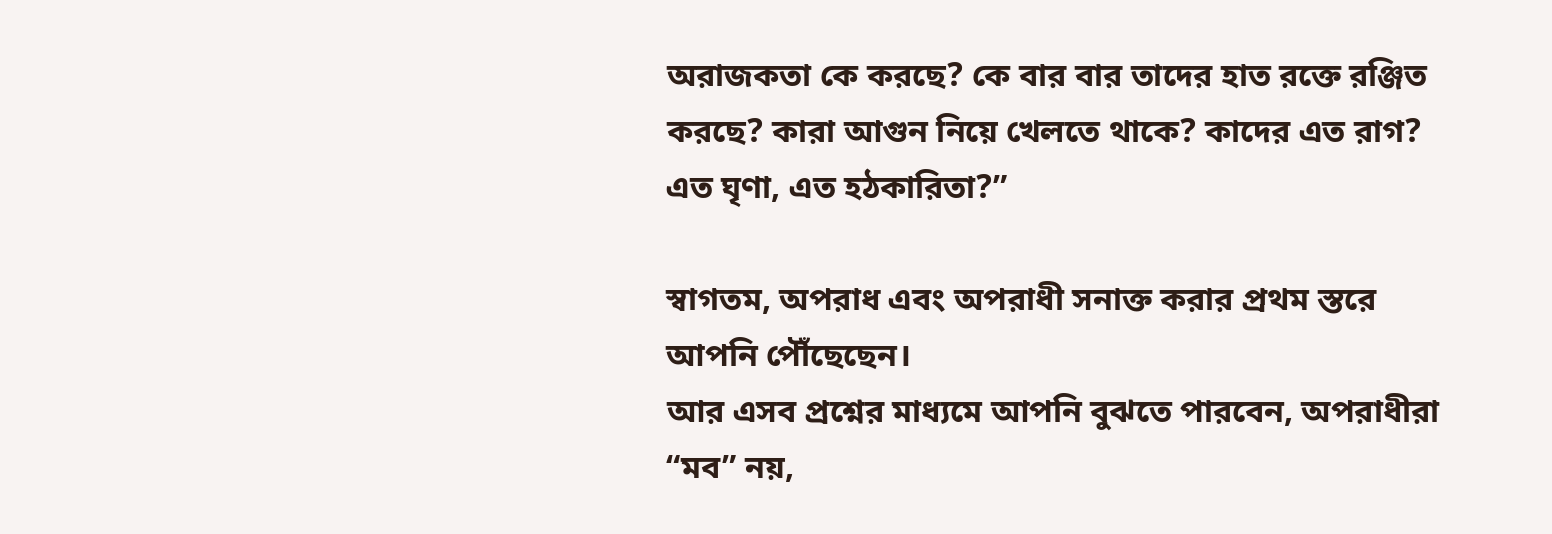অরাজকতা কে করছে? কে বার বার তাদের হাত রক্তে রঞ্জিত করছে? কারা আগুন নিয়ে খেলতে থাকে? কাদের এত রাগ? এত ঘৃণা, এত হঠকারিতা?”

স্বাগতম, অপরাধ এবং অপরাধী সনাক্ত করার প্রথম স্তরে আপনি পৌঁছেছেন।‌
আর এসব প্রশ্নের মাধ্যমে আপনি বুঝতে পারবেন, অপরাধীরা “মব” নয়,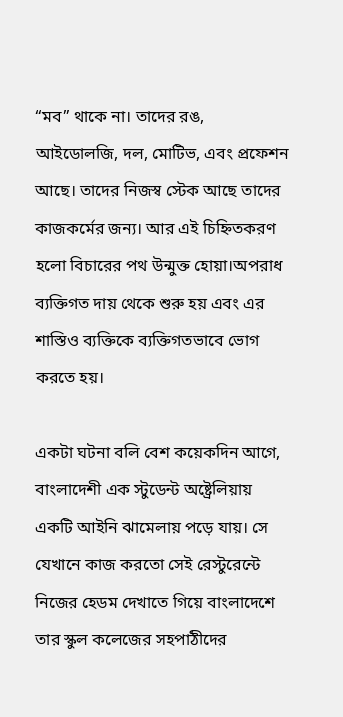“মব” থাকে না। তাদের রঙ, আইডোলজি, দল, মোটিভ, এবং প্রফেশন আছে। তাদের নিজস্ব স্টেক আছে তাদের কাজকর্মের জন্য। আর এই চিহ্নিতকরণ হলো বিচারের পথ উন্মুক্ত হোয়া।অপরাধ ব্যক্তিগত দায় থেকে শুরু হয় এবং এর শাস্তিও ব্যক্তিকে ব্যক্তিগতভাবে ভোগ করতে হয়।‌

একটা ঘটনা বলি বেশ কয়েকদিন আগে, বাংলাদেশী এক স্টুডেন্ট অষ্ট্রেলিয়ায় একটি আইনি ঝামেলায় পড়ে যায়। সে যেখানে কাজ করতো সেই রেস্টুরেন্টে নিজের হেডম দেখাতে গিয়ে বাংলাদেশে তার স্কুল কলেজের সহপাঠীদের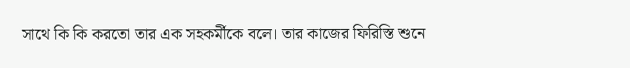সাথে কি কি করতো তার এক সহকর্মীকে বলে। তার কাজের ফিরিস্তি শুনে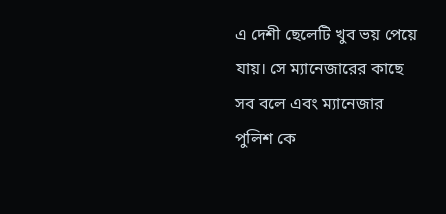এ দেশী ছেলেটি খুব ভয় পেয়ে যায়। সে ম্যানেজারের কাছে সব বলে এবং ম্যানেজার পুলিশ কে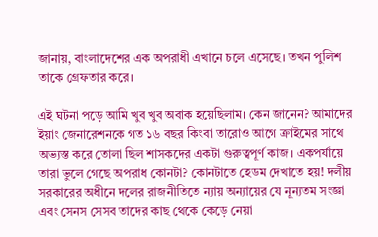জানায়, বাংলাদেশের এক অপরাধী এখানে চলে এসেছে। তখন পুলিশ তাকে গ্রেফতার করে।

এই ঘটনা পড়ে আমি খুব খুব অবাক হয়েছিলাম। কেন জানেন? আমাদের ইয়াং জেনারেশনকে গত ১৬ বছর কিংবা তারোও আগে ক্রাইমের সাথে অভ্যস্ত করে তোলা ছিল শাসকদের একটা গুরুত্বপূর্ণ কাজ। একপর্যায়ে তারা ভুলে গেছে অপরাধ কোনটা? কোনটাতে হেডম দেখাতে হয়! দলীয় সরকারের অধীনে দলের রাজনীতিতে ন্যায় অন্যায়ের যে নূন্যতম সংজ্ঞা এবং সেনস সেসব তাদের কাছ থেকে কেড়ে নেয়া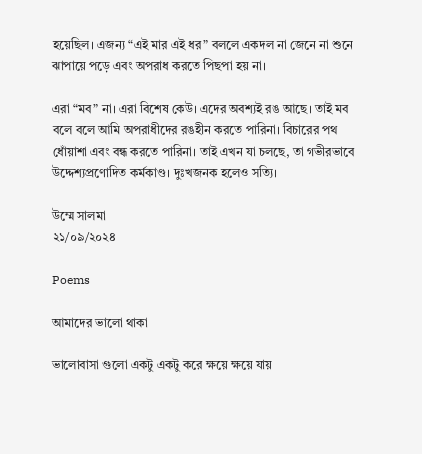হয়েছিল। এজন্য “এই মার এই ধর” বললে একদল না জেনে না শুনে ঝাপায়ে পড়ে এবং অপরাধ করতে পিছপা হয় না।

এরা “মব” না। এরা বিশেষ কেউ। এদের অবশ্যই রঙ আছে। তাই মব বলে বলে আমি অপরাধীদের রঙহীন করতে পারিনা। বিচারের পথ ধোঁয়াশা এবং বন্ধ করতে পারিনা। তাই এখন যা চলছে, তা গভীরভাবে উদ্দেশ্যপ্রণোদিত কর্মকাণ্ড। দুঃখজনক হলেও সত্যি।

উম্মে সালমা
২১/০৯/২০২৪

Poems

আমাদের ভালো থাকা

ভালোবাসা গুলো একটু একটু করে ক্ষয়ে ক্ষয়ে যায়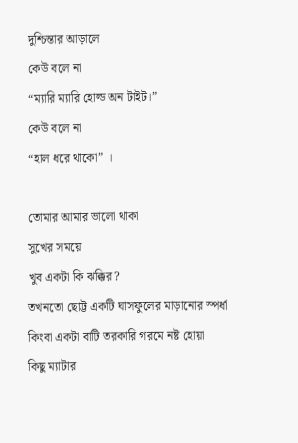দুশ্চিন্তার আড়ালে
কেউ বলে না
“ম্যারি ম্যারি হোল্ড অন টাইট।”
কেউ বলে না
“হাল ধরে থাকো” ।

তোমার আমার ভালো থাকা
সুখের সময়ে
খুব একটা কি ঝক্কির?
তখনতো ছোট্ট একটি ঘাসফুলের মাড়ানোর স্পর্ধা
কিংবা একটা বাটি তরকারি গরমে নষ্ট হোয়া
কিছু ম্যাটার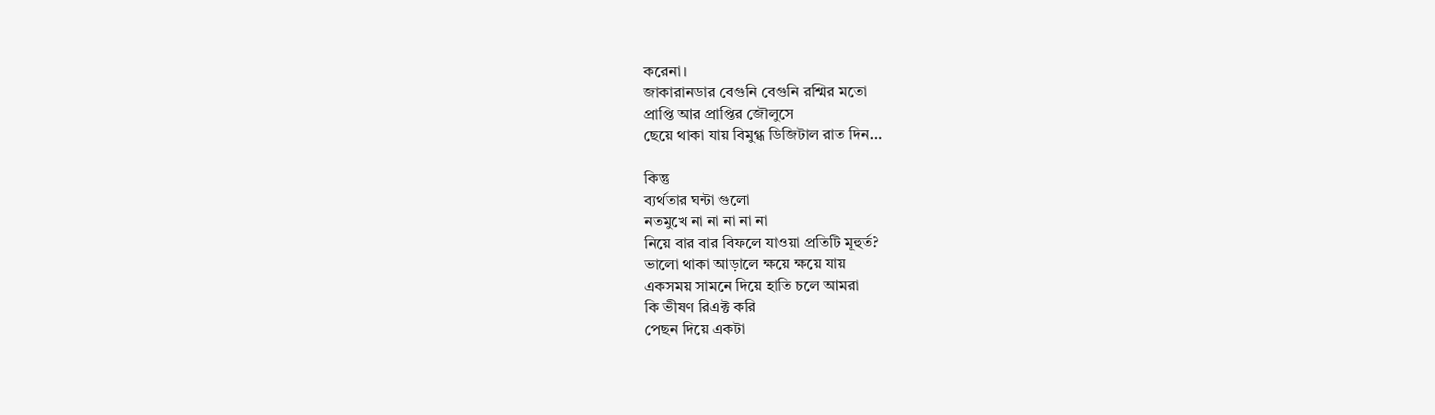করেনা।‌
জাকারানডার বেগুনি বেগুনি রশ্মির মতো
প্রাপ্তি আর প্রাপ্তির জৌলুসে
ছেয়ে থাকা যায় বিমুগ্ধ ডিজিটাল রাত দিন…

কিন্তু
ব্যর্থতার ঘন্টা গুলো
নতমুখে না না না না না
নিয়ে বার বার বিফলে যাওয়া প্রতিটি মূহুর্ত?
ভালো থাকা আড়ালে ক্ষয়ে ক্ষয়ে যায়
একসময় সামনে দিয়ে হাতি চলে আমরা
কি ভীষণ রিএক্ট করি
পেছন দিয়ে একটা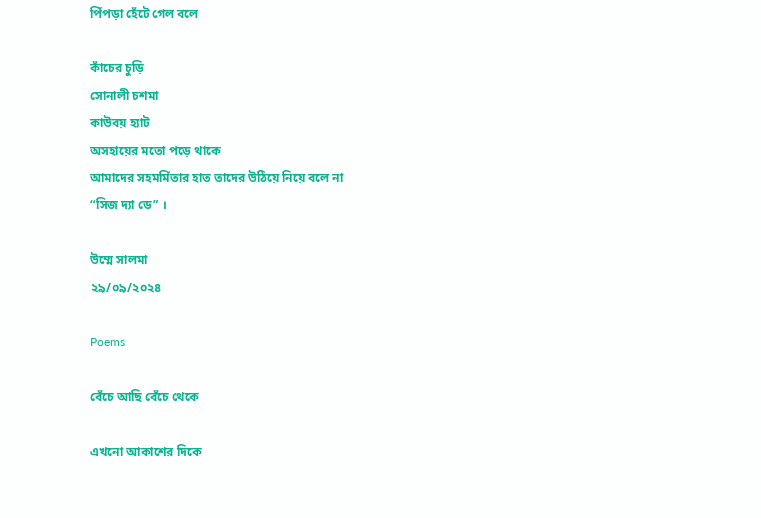পিঁপড়া হেঁটে গেল বলে

কাঁচের চুড়ি
সোনালী চশমা
কাউবয় হ্যাট
অসহায়ের মতো পড়ে থাকে
আমাদের সহমর্মিতার হাত তাদের উঠিয়ে নিয়ে বলে না
“সিজ দ্যা ডে” ।

উম্মে সালমা
২৯/০৯/২০২৪

Poems

বেঁচে আছি বেঁচে থেকে

এখনো আকাশের দিকে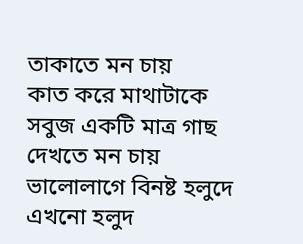তাকাতে মন চায়
কাত করে মাথাটাকে
সবুজ একটি মাত্র গাছ দেখতে মন চায়
ভালোলাগে বিনষ্ট হলুদে এখনো হলুদ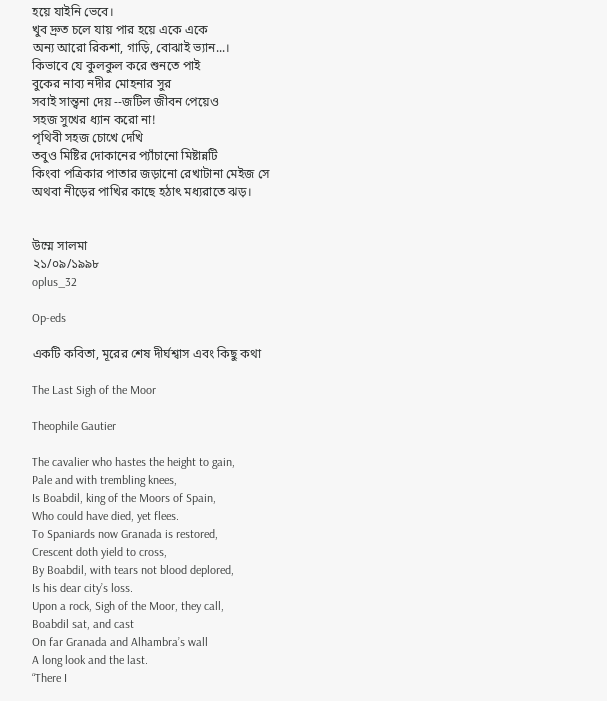হয়ে যাইনি ভেবে।
খুব দ্রুত চলে যায় পার হয়ে একে একে
অন্য আরো রিকশা, গাড়ি, বোঝাই ভ্যান...।
কিভাবে যে কুলকুল করে শুনতে পাই
বুকের নাব্য নদীর মোহনার সুর
সবাই সান্ত্বনা দেয় --জটিল জীবন পেয়েও
সহজ সুখের ধ্যান করো না!
পৃথিবী সহজ চোখে দেখি
তবুও মিষ্টির দোকানের প্যাঁচানো মিষ্টান্নটি
কিংবা পত্রিকার পাতার জড়ানো রেখাটানা মেইজ সে
অথবা নীড়ের পাখির কাছে হঠাৎ মধ্যরাতে ঝড়।


উম্মে সালমা
২১/০৯/১৯৯৮
oplus_32

Op-eds

একটি কবিতা, মূরের শেষ দীর্ঘশ্বাস এবং কিছু কথা

The Last Sigh of the Moor

Theophile Gautier

The cavalier who hastes the height to gain,
Pale and with trembling knees,
Is Boabdil, king of the Moors of Spain,
Who could have died, yet flees.
To Spaniards now Granada is restored,
Crescent doth yield to cross,
By Boabdil, with tears not blood deplored,
Is his dear city’s loss.
Upon a rock, Sigh of the Moor, they call,
Boabdil sat, and cast
On far Granada and Alhambra’s wall
A long look and the last.
“There I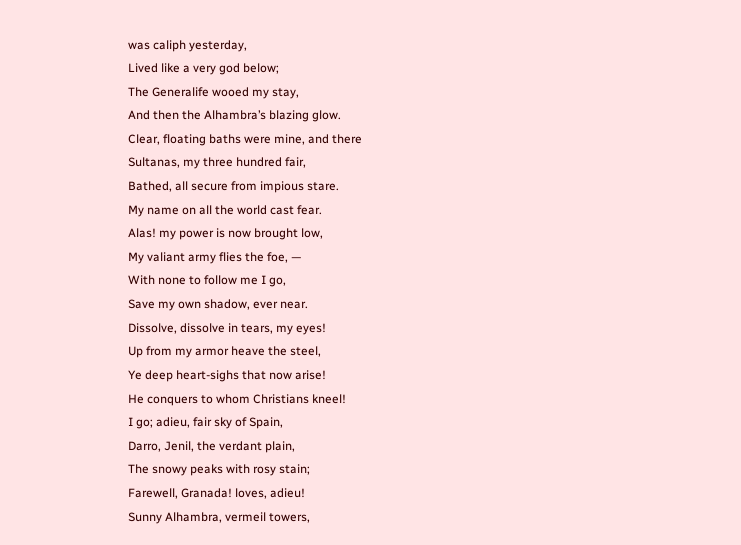was caliph yesterday,
Lived like a very god below;
The Generalife wooed my stay,
And then the Alhambra’s blazing glow.
Clear, floating baths were mine, and there
Sultanas, my three hundred fair,
Bathed, all secure from impious stare.
My name on all the world cast fear.
Alas! my power is now brought low,
My valiant army flies the foe, —
With none to follow me I go,
Save my own shadow, ever near.
Dissolve, dissolve in tears, my eyes!
Up from my armor heave the steel,
Ye deep heart-sighs that now arise!
He conquers to whom Christians kneel!
I go; adieu, fair sky of Spain,
Darro, Jenil, the verdant plain,
The snowy peaks with rosy stain;
Farewell, Granada! loves, adieu!
Sunny Alhambra, vermeil towers,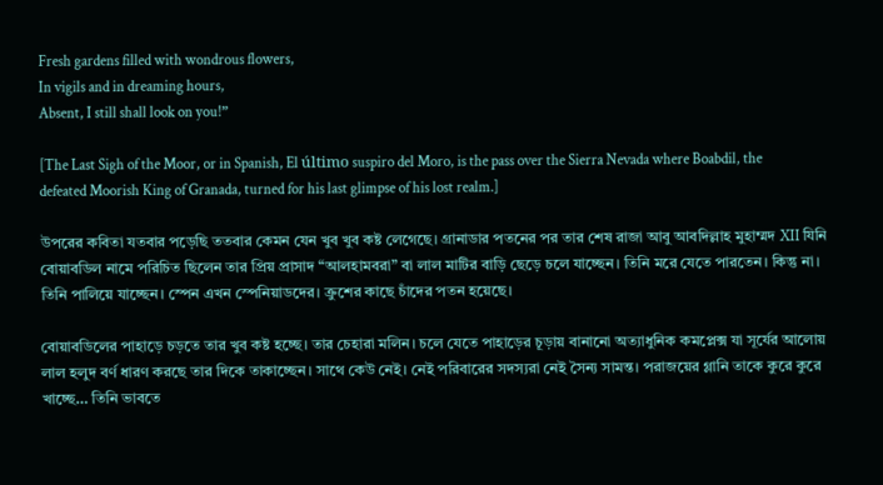Fresh gardens filled with wondrous flowers,
In vigils and in dreaming hours,
Absent, I still shall look on you!”

[The Last Sigh of the Moor, or in Spanish, El último suspiro del Moro, is the pass over the Sierra Nevada where Boabdil, the defeated Moorish King of Granada, turned for his last glimpse of his lost realm.]

উপরের কবিতা যতবার পড়েছি ততবার কেমন যেন খুব খুব কষ্ট লেগেছে। গ্রানাডার পতনের পর তার শেষ রাজা আবু আবদিল্লাহ মুহাম্মদ XII যিনি বোয়াবডিল নামে পরিচিত ছিলেন তার প্রিয় প্রাসাদ “আলহামবরা” বা লাল মাটির বাড়ি ছেড়ে চলে যাচ্ছেন। তিনি মরে যেতে পারতেন। কিন্তু না। তিনি পালিয়ে যাচ্ছেন। স্পেন এখন স্পেনিয়াডদের। ক্রুশের কাছে চাঁদের পতন হয়েছে।

বোয়াবডিলের পাহাড়ে চড়তে তার খুব কষ্ট হচ্ছে। তার চেহারা মলিন। চলে যেতে পাহাড়ের চূড়ায় বানানো অত্যাধুনিক কমপ্লেক্স যা সূর্যের আলোয় লাল হলুদ বর্ণ ধারণ করছে তার দিকে তাকাচ্ছেন। সাথে কেউ নেই। নেই পরিবারের সদস্যরা নেই সৈন্য সামন্ত। পরাজয়ের গ্লানি তাকে কুরে কুরে খাচ্ছে… তিনি ভাবতে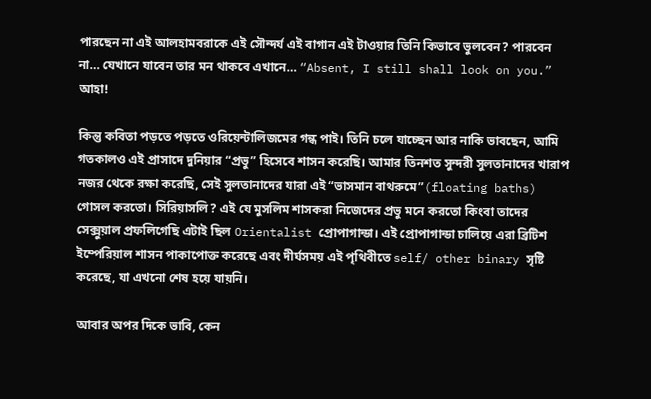পারছেন না এই আলহামবরাকে এই সৌন্দর্য এই বাগান এই টাওয়ার তিনি কিভাবে ভুলবেন? পারবেন না… যেখানে যাবেন তার মন থাকবে এখানে… “Absent, I still shall look on you.” আহা!

কিন্তু কবিতা পড়তে পড়তে ওরিয়েন্টালিজমের গন্ধ পাই। তিনি চলে যাচ্ছেন আর নাকি ভাবছেন, আমি গতকালও এই প্রাসাদে দুনিয়ার “প্রভু” হিসেবে শাসন করেছি। আমার তিনশত সুন্দরী সুলতানাদের খারাপ নজর থেকে রক্ষা করেছি, সেই সুলতানাদের যারা এই “ভাসমান বাথরুমে”(floating baths) গোসল করতো। সিরিয়াসলি? এই যে মুসলিম শাসকরা নিজেদের প্রভু মনে করতো কিংবা তাদের সেক্সুয়াল প্রফলিগেছি এটাই ছিল Orientalist প্রোপাগান্ডা। এই প্রোপাগান্ডা চালিয়ে এরা ব্রিটিশ ইম্পেরিয়াল শাসন পাকাপোক্ত করেছে এবং দীর্ঘসময় এই পৃথিবীতে self/ other binary সৃষ্টি করেছে, যা এখনো শেষ হয়ে যায়নি।

আবার অপর দিকে ভাবি, কেন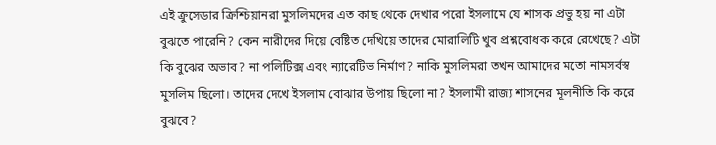এই ক্রুসেডার ক্রিশ্চিয়ানরা মুসলিমদের এত কাছ থেকে দেখার পরো ইসলামে যে শাসক প্রভু হয় না এটা বুঝতে পারেনি? কেন নারীদের দিয়ে বেষ্টিত দেখিয়ে তাদের মোরালিটি খুব প্রশ্নবোধক করে রেখেছে? এটা কি বুঝের অভাব? না পলিটিক্স এবং ন্যারেটিভ নির্মাণ? নাকি মুসলিমরা তখন আমাদের মতো নামসর্বস্ব মুসলিম ছিলো। তাদের দেখে ইসলাম বোঝার উপায় ছিলো না? ইসলামী রাজ্য শাসনের মূলনীতি কি করে বুঝবে?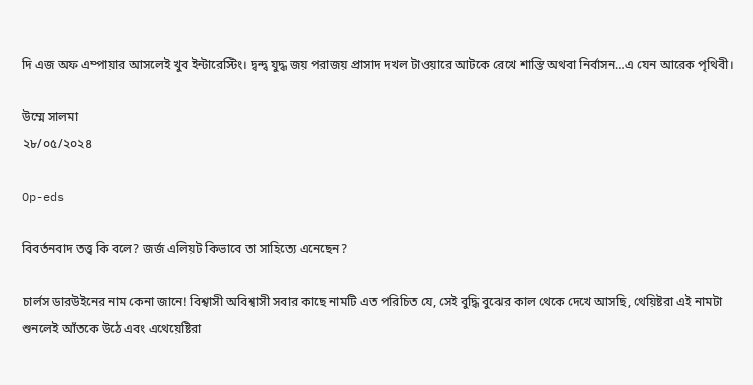দি এজ অফ এম্পায়ার আসলেই খুব ইন্টারেস্টিং। দ্বন্দ্ব যুদ্ধ জয় পরাজয় প্রাসাদ দখল টাওয়ারে আটকে রেখে শাস্তি অথবা নির্বাসন…এ যেন আরেক পৃথিবী।

উম্মে সালমা
২৮/০৫/২০২৪

Op-eds

বিবর্তনবাদ তত্ত্ব কি বলে? জর্জ এলিয়ট কিভাবে তা সাহিত্যে এনেছেন?

চার্লস ডারউইনের নাম কেনা জানে! বিশ্বাসী অবিশ্বাসী সবার কাছে নামটি এত পরিচিত যে, সেই বুদ্ধি বুঝের কাল থেকে দেখে আসছি, থেয়িষ্টরা এই নামটা শুনলেই আঁতকে উঠে এবং এথেয়েষ্টিরা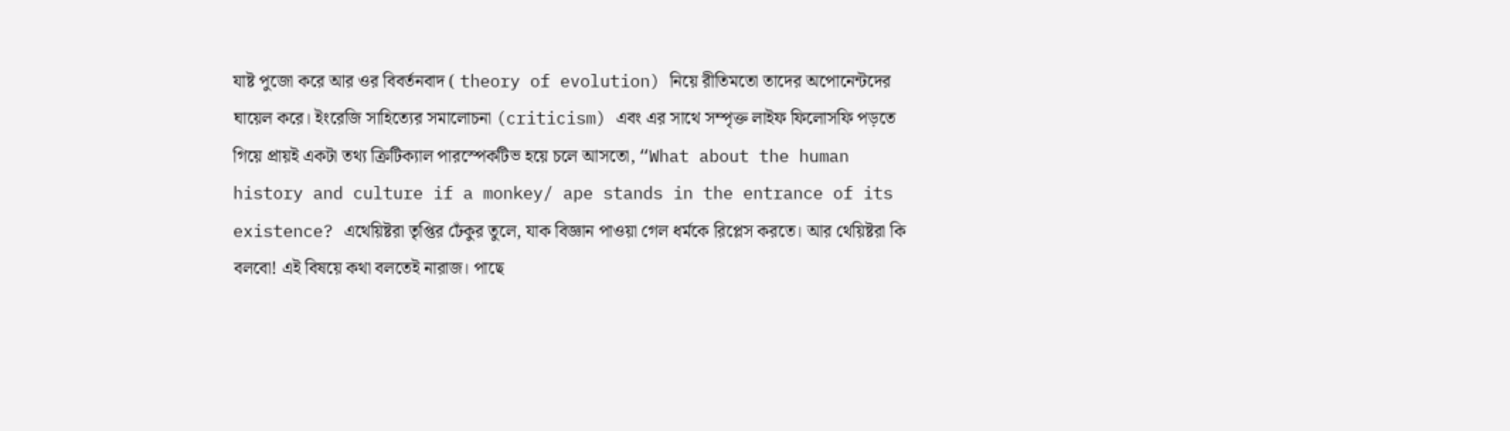যাষ্ট পুজো করে আর ওর বিবর্তনবাদ ( theory of evolution) নিয়ে রীতিমতো তাদের অপোনেন্টদের ঘায়েল করে। ইংরেজি সাহিত্যের সমালোচনা (criticism) এবং এর সাথে সম্পৃক্ত লাইফ ফিলোসফি পড়তে গিয়ে প্রায়ই একটা তথ্য ক্রিটিক্যাল পারস্পেকটিভ হয়ে চলে আসতো, “What about the human history and culture if a monkey/ ape stands in the entrance of its existence? এথেয়িষ্টরা তৃপ্তির ঢেঁকুর তুলে, যাক বিজ্ঞান পাওয়া গেল ধর্মকে রিপ্লেস করতে। আর থেয়িষ্টরা কি বলবো! এই বিষয়ে কথা বলতেই নারাজ। পাছে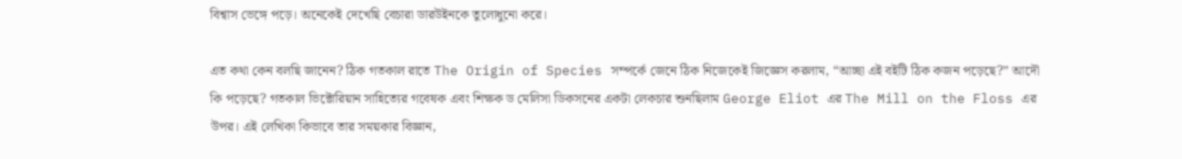বিশ্বাস ভেঙ্গে পড়ে। অনেকেই দেখেছি বেচারা ডারউইনকে তুলোধুনো করে।

এত কথা কেন বলছি জানেন? ঠিক গতকাল রাতে The Origin of Species সম্পর্কে জেনে ঠিক নিজেকেই জিজ্ঞেস করলাম, “আচ্ছা এই বইটি ঠিক কজন পড়েছে?” আদৌ কি পড়েছে? গতকাল ভিক্টোরিয়ান সাহিত্যের গবেষক এবং শিক্ষক ড মেলিসা ডিকসনের একটা লেকচার শুনছিলাম George Eliot এর The Mill on the Floss এর উপর। এই লেখিকা কিভাবে তার সময়কার বিজ্ঞান,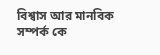বিশ্বাস আর মানবিক সম্পর্ক কে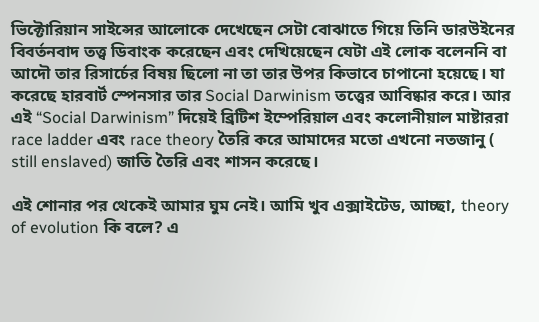ভিক্টোরিয়ান সাইন্সের আলোকে দেখেছেন সেটা বোঝাতে গিয়ে তিনি ডারউইনের বিবর্তনবাদ তত্ত্ব ডিবাংক করেছেন এবং দেখিয়েছেন যেটা এই লোক বলেননি বা আদৌ তার রিসার্চের বিষয় ছিলো না তা তার উপর কিভাবে চাপানো হয়েছে। যা করেছে হারবার্ট স্পেনসার তার Social Darwinism তত্ত্বের আবিষ্কার করে। আর এই “Social Darwinism” দিয়েই ব্রিটিশ ইম্পেরিয়াল এবং কলোনীয়াল মাষ্টাররা race ladder এবং race theory তৈরি করে আমাদের মতো এখনো নতজানু ( still enslaved) জাতি তৈরি এবং শাসন করেছে।

এই শোনার পর থেকেই আমার ঘুম নেই। আমি খুব এক্সাইটেড, আচ্ছা, theory of evolution কি বলে? এ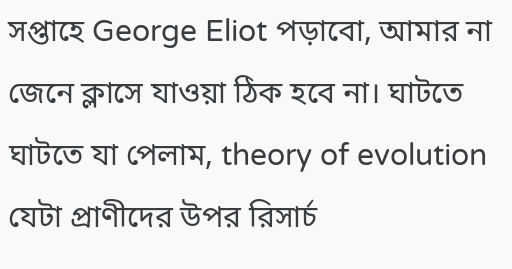সপ্তাহে George Eliot পড়াবো, আমার না জেনে ক্লাসে যাওয়া ঠিক হবে না। ঘাটতে ঘাটতে যা পেলাম, theory of evolution যেটা প্রাণীদের উপর রিসার্চ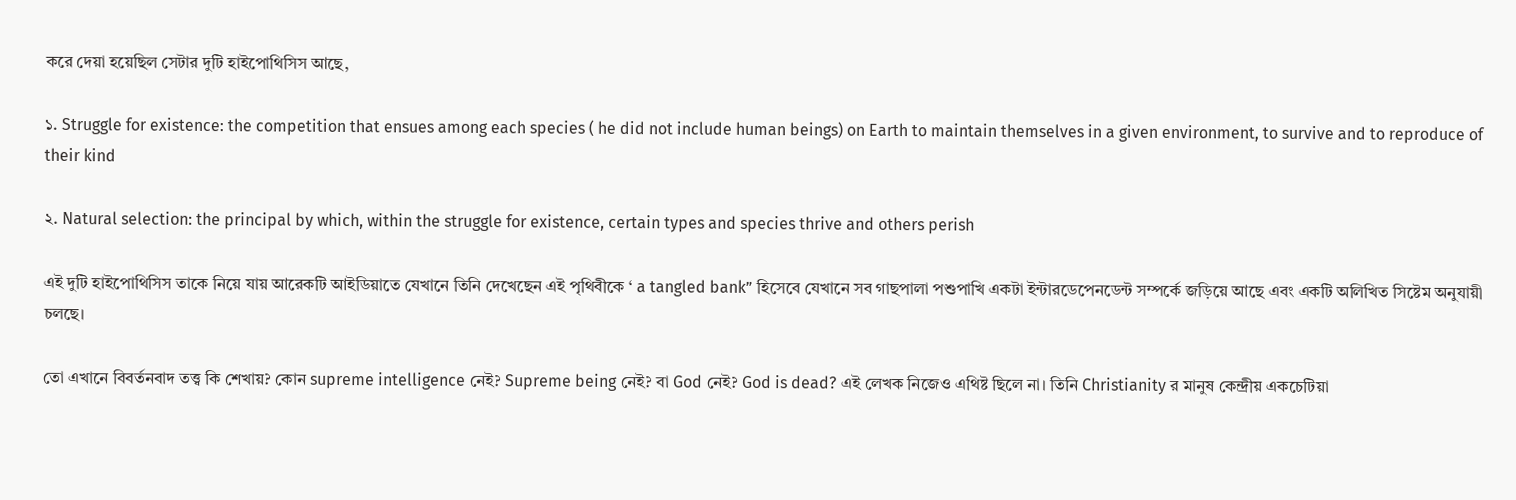করে দেয়া হয়েছিল সেটার দুটি হাইপোথিসিস আছে,

১. Struggle for existence: the competition that ensues among each species ( he did not include human beings) on Earth to maintain themselves in a given environment, to survive and to reproduce of their kind

২. Natural selection: the principal by which, within the struggle for existence, certain types and species thrive and others perish

এই দুটি হাইপোথিসিস তাকে নিয়ে যায় আরেকটি আইডিয়াতে যেখানে তিনি দেখেছেন এই পৃথিবীকে ‘ a tangled bank” হিসেবে যেখানে সব গাছপালা পশুপাখি একটা ইন্টারডেপেনডেন্ট সম্পর্কে জড়িয়ে আছে এবং একটি অলিখিত সিষ্টেম অনুযায়ী চলছে।

তো এখানে বিবর্তনবাদ তত্ত্ব কি শেখায়? কোন supreme intelligence নেই? Supreme being নেই? বা God নেই? God is dead? এই লেখক নিজেও এথিষ্ট ছিলে না। তিনি Christianity র মানুষ কেন্দ্রীয় একচেটিয়া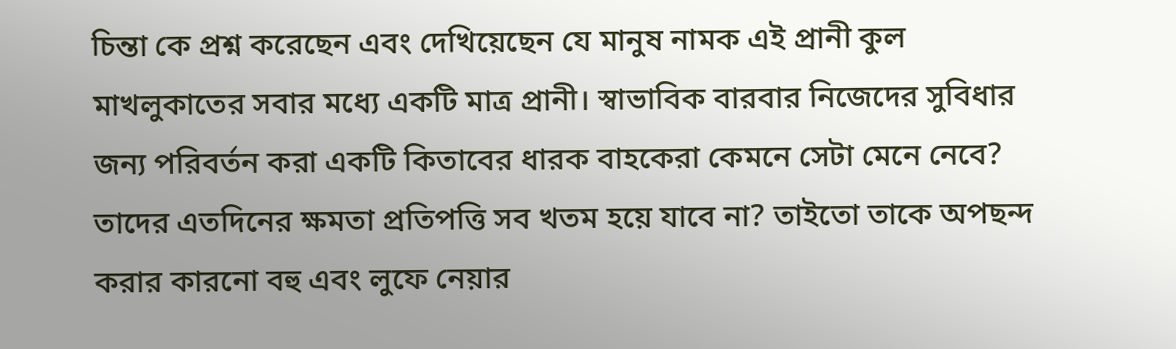চিন্তা কে প্রশ্ন করেছেন এবং দেখিয়েছেন যে মানুষ নামক এই প্রানী কুল মাখলুকাতের সবার মধ্যে একটি মাত্র প্রানী। স্বাভাবিক বারবার নিজেদের সুবিধার জন্য পরিবর্তন করা একটি কিতাবের ধারক বাহকেরা কেমনে সেটা মেনে নেবে? তাদের এতদিনের ক্ষমতা প্রতিপত্তি সব খতম হয়ে যাবে না? তাইতো তাকে অপছন্দ করার কারনো বহু এবং লুফে নেয়ার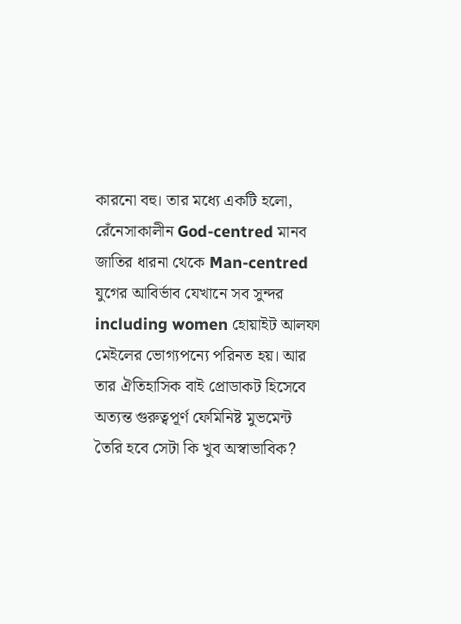কারনো বহু। তার মধ্যে একটি হলো, রেঁনেসাকালীন God-centred মানব জাতির ধারনা থেকে Man-centred যুগের আবির্ভাব যেখানে সব সুন্দর including women হোয়াইট আলফা মেইলের ভোগ্যপন্যে পরিনত হয়। আর তার ঐতিহাসিক বাই প্রোডাকট হিসেবে অত্যন্ত গুরুত্বপূর্ণ ফেমিনিষ্ট মুভমেন্ট তৈরি হবে সেটা কি খুব অস্বাভাবিক?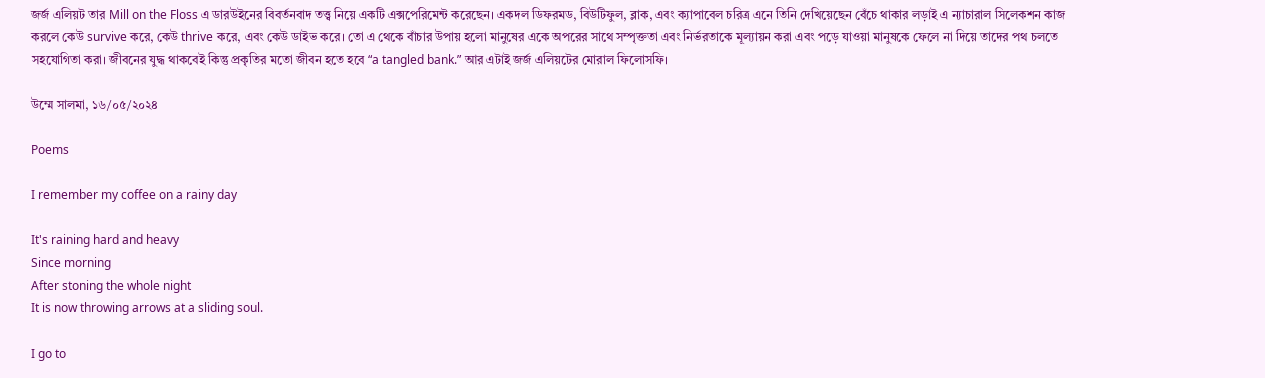জর্জ এলিয়ট তার Mill on the Floss এ ডারউইনের বিবর্তনবাদ তত্ত্ব নিয়ে একটি এক্সপেরিমেন্ট করেছেন। একদল ডিফরমড, বিউটিফুল, ব্লাক, এবং ক্যাপাবেল চরিত্র এনে তিনি দেখিয়েছেন বেঁচে থাকার লড়াই এ ন্যাচারাল সিলেকশন কাজ করলে কেউ survive করে, কেউ thrive করে, এবং কেউ ডাইভ করে। তো এ থেকে বাঁচার উপায় হলো মানুষের একে অপরের সাথে সম্পৃক্ততা এবং নির্ভরতাকে মূল্যায়ন করা এবং পড়ে যাওয়া মানুষকে ফেলে না দিয়ে তাদের পথ চলতে সহযোগিতা করা। জীবনের যুদ্ধ থাকবেই কিন্তু প্রকৃতির মতো জীবন হতে হবে “a tangled bank.” আর এটাই জর্জ এলিয়টের মোরাল ফিলোসফি।

উম্মে সালমা, ১৬/০৫/২০২৪

Poems

I remember my coffee on a rainy day

It's raining hard and heavy
Since morning
After stoning the whole night
It is now throwing arrows at a sliding soul.

I go to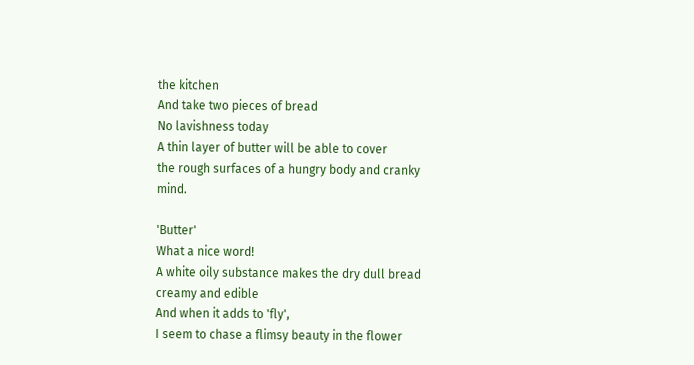the kitchen
And take two pieces of bread
No lavishness today
A thin layer of butter will be able to cover
the rough surfaces of a hungry body and cranky mind.

'Butter'
What a nice word!
A white oily substance makes the dry dull bread creamy and edible
And when it adds to 'fly',
I seem to chase a flimsy beauty in the flower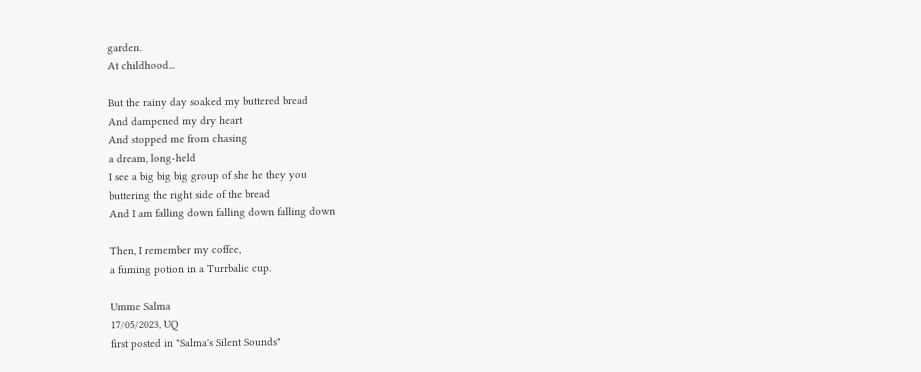garden.
At childhood...

But the rainy day soaked my buttered bread
And dampened my dry heart
And stopped me from chasing
a dream, long-held
I see a big big big group of she he they you
buttering the right side of the bread
And I am falling down falling down falling down

Then, I remember my coffee,
a fuming potion in a Turrbalic cup.

Umme Salma
17/05/2023, UQ
first posted in "Salma's Silent Sounds"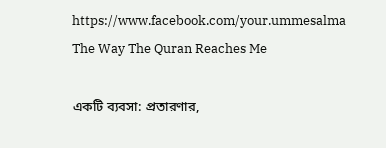https://www.facebook.com/your.ummesalma
The Way The Quran Reaches Me

একটি ব্যবসা: প্রতারণার,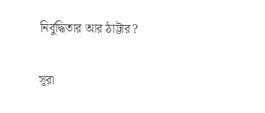নির্বুদ্ধিতার আর ঠাট্টার?

সূরা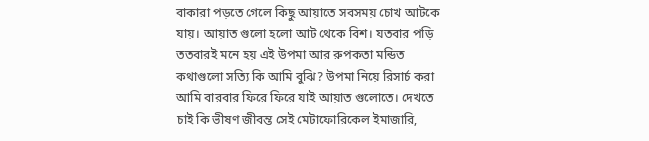বাকারা পড়তে গেলে কিছু আয়াতে সবসময় চোখ আটকে যায়। আয়াত গুলো হলো আট থেকে বিশ। যতবার পড়ি ততবারই মনে হয় এই উপমা আর রুপকতা মন্ডিত কথাগুলো সত্যি কি আমি বুঝি? উপমা নিয়ে রিসার্চ করা আমি বারবার ফিরে ফিরে যাই আয়াত গুলোতে। দেখতে চাই কি ভীষণ জীবন্ত সেই মেটাফোরিকেল ইমাজারি,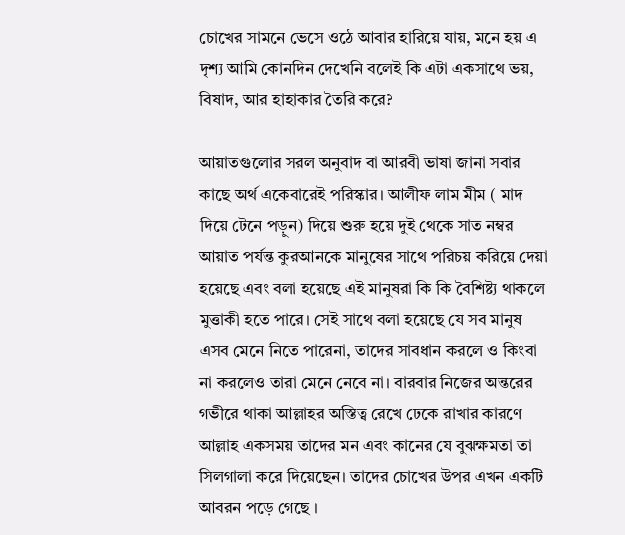চোখের সামনে ভেসে ওঠে আবার হারিয়ে যায়, মনে হয় এ দৃশ্য আমি কোনদিন দেখেনি বলেই কি এটা একসাথে ভয়, বিষাদ, আর হাহাকার তৈরি করে?

আয়াতগুলোর সরল অনুবাদ বা আরবী ভাষা জানা সবার কাছে অর্থ একেবারেই পরিস্কার। আলীফ লাম মীম ( মাদ দিয়ে টেনে পড়ুন) দিয়ে শুরু হয়ে দুই থেকে সাত নম্বর আয়াত পর্যন্ত কুরআনকে মানুষের সাথে পরিচয় করিয়ে দেয়া হয়েছে এবং বলা হয়েছে এই মানুষরা কি কি বৈশিষ্ট্য থাকলে মুত্তাকী হতে পারে। সেই সাথে বলা হয়েছে যে সব মানুষ এসব মেনে নিতে পারেনা, তাদের সাবধান করলে ও কিংবা না করলেও তারা মেনে নেবে না। বারবার নিজের অন্তরের গভীরে থাকা আল্লাহর অস্তিত্ব রেখে ঢেকে রাখার কারণে আল্লাহ একসময় তাদের মন এবং কানের যে বুঝক্ষমতা তা সিলগালা করে দিয়েছেন। তাদের চোখের উপর এখন একটি আবরন পড়ে গেছে ।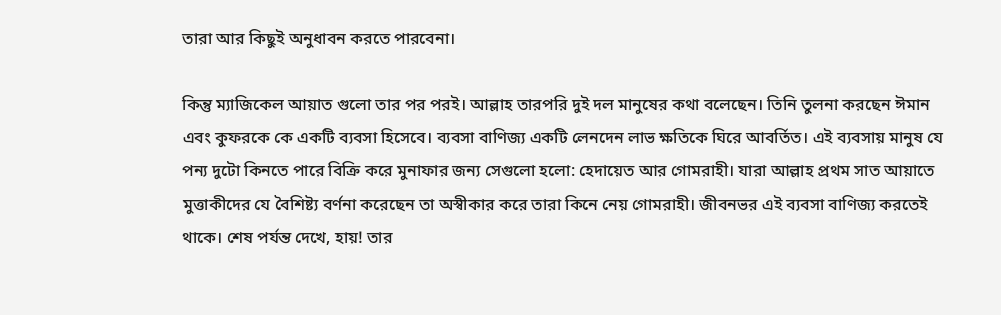তারা আর কিছুই অনুধাবন করতে পারবেনা।

কিন্তু ম্যাজিকেল আয়াত গুলো তার পর পরই। আল্লাহ তারপরি দুই দল মানুষের কথা বলেছেন। তিনি তুলনা করছেন ঈমান এবং কুফরকে কে একটি ব্যবসা হিসেবে। ব্যবসা বাণিজ্য একটি লেনদেন লাভ ক্ষতিকে ঘিরে আবর্তিত। এই ব্যবসায় মানুষ যে পন্য দুটো কিনতে পারে বিক্রি করে মুনাফার জন্য সেগুলো হলো: হেদায়েত আর গোমরাহী। যারা আল্লাহ প্রথম সাত আয়াতে মুত্তাকীদের যে বৈশিষ্ট্য বর্ণনা করেছেন তা অস্বীকার করে তারা কিনে নেয় গোমরাহী। জীবনভর এই ব্যবসা বাণিজ্য করতেই থাকে। শেষ পর্যন্ত দেখে, হায়! তার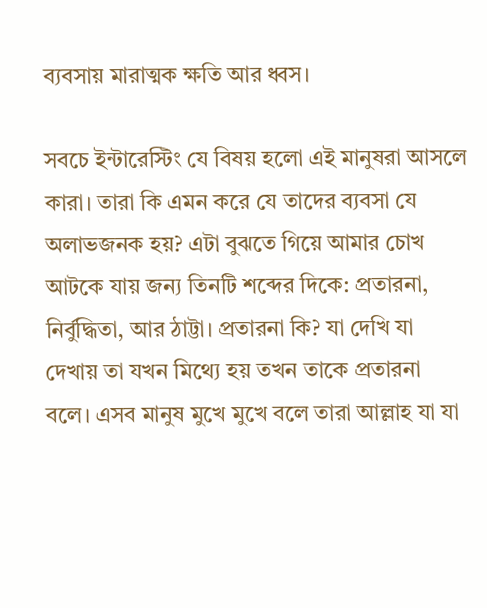ব্যবসায় মারাত্মক ক্ষতি আর ধ্বস।

সবচে ইন্টারেস্টিং যে বিষয় হলো এই মানুষরা আসলে কারা। তারা কি এমন করে যে তাদের ব্যবসা যে অলাভজনক হয়? এটা বুঝতে গিয়ে আমার চোখ আটকে যায় জন্য তিনটি শব্দের দিকে: প্রতারনা, নির্বুদ্ধিতা, আর ঠাট্টা। প্রতারনা কি? যা দেখি যা দেখায় তা যখন মিথ্যে হয় তখন তাকে প্রতারনা বলে। এসব মানুষ মুখে মুখে বলে তারা আল্লাহ যা যা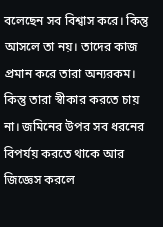বলেছেন সব বিশ্বাস করে। কিন্তু আসলে তা নয়। তাদের কাজ প্রমান করে তারা অন্যরকম। কিন্তু তারা স্বীকার করতে চায় না। জমিনের উপর সব ধরনের বিপর্যয় করতে থাকে আর জিজ্ঞেস করলে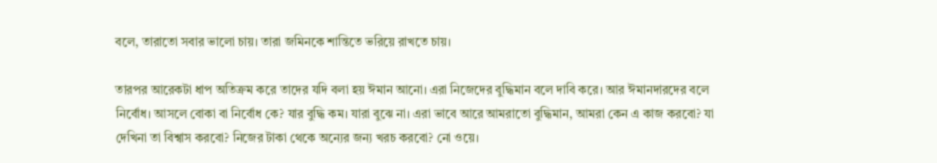বলে, তারাতো সবার ভালো চায়। তারা জমিনকে শান্তিতে ভরিয়ে রাখতে চায়।

তারপর আরেকটা ধাপ অতিক্রম করে তাদের যদি বলা হয় ঈমান আনো। এরা নিজেদের বুদ্ধিমান বলে দাবি করে। আর ঈমানদারদের বলে নির্বোধ। আসলে বোকা বা নির্বোধ কে? যার বুদ্ধি কম। যারা বুঝে না। এরা ভাবে আরে আমরাতো বুদ্ধিমান, আমরা কেন এ কাজ করবো? যা দেখিনা তা বিশ্বাস করবো? নিজের টাকা থেকে অন্যের জন্য খরচ করবো? নো ওয়ে।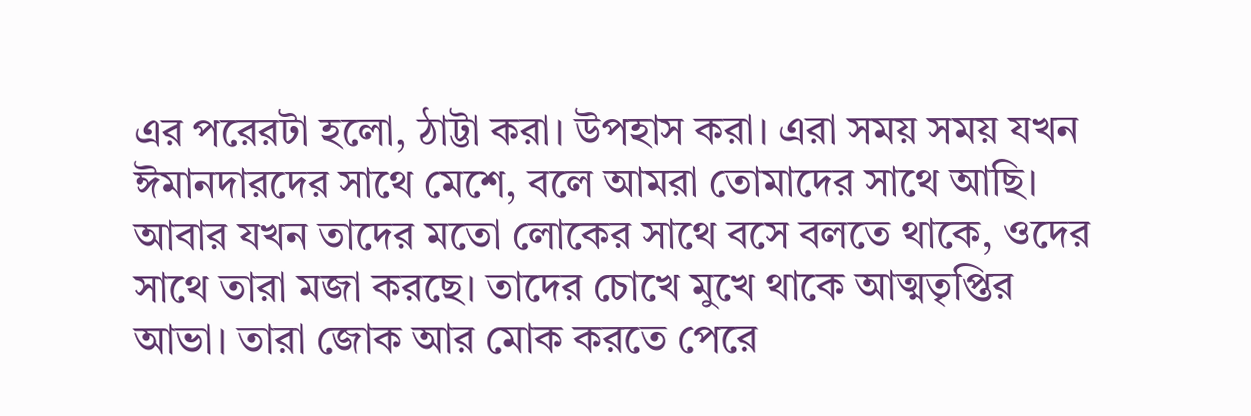এর পরেরটা হলো, ঠাট্টা করা। উপহাস করা। এরা সময় সময় যখন ঈমানদারদের সাথে মেশে, বলে আমরা তোমাদের সাথে আছি। আবার যখন তাদের মতো লোকের সাথে বসে বলতে থাকে, ওদের সাথে তারা মজা করছে। তাদের চোখে মুখে থাকে আত্মতৃপ্তির আভা। তারা জোক আর মোক করতে পেরে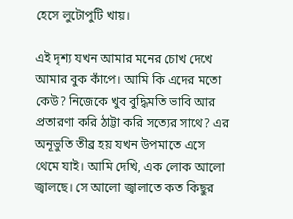হেসে লুটোপুটি খায়।

এই দৃশ্য যখন আমার মনের চোখ দেখে আমার বুক কাঁপে। আমি কি এদের মতো কেউ? নিজেকে খুব বুদ্ধিমতি ভাবি আর প্রতারণা করি ঠাট্টা করি সত্যের সাথে? এর অনূভুতি তীব্র হয় যখন উপমাতে এসে থেমে যাই। আমি দেখি, এক লোক আলো জ্বালছে। সে আলো জ্বালাতে কত কিছুর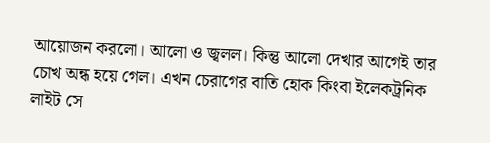আয়োজন করলো। আলো ও জ্বলল। কিন্তু আলো দেখার আগেই তার চোখ অন্ধ হয়ে গেল। এখন চেরাগের বাতি হোক কিংবা ইলেকট্রনিক লাইট সে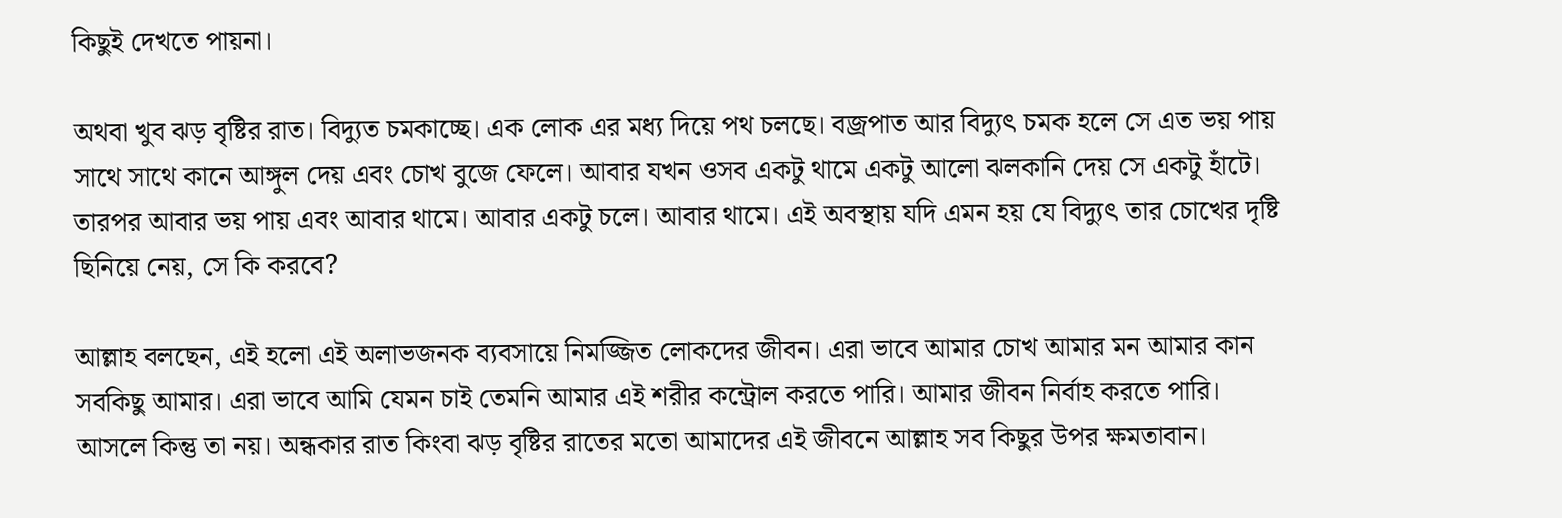কিছুই দেখতে পায়না।

অথবা খুব ঝড় বৃষ্টির রাত। বিদ্যুত চমকাচ্ছে। এক লোক এর মধ্য দিয়ে পথ চলছে। বজ্রপাত আর বিদ্যুৎ চমক হলে সে এত ভয় পায় সাথে সাথে কানে আঙ্গুল দেয় এবং চোখ বুজে ফেলে। আবার যখন ওসব একটু থামে একটু আলো ঝলকানি দেয় সে একটু হাঁটে। তারপর আবার ভয় পায় এবং আবার থামে। আবার একটু চলে। আবার থামে। এই অবস্থায় যদি এমন হয় যে বিদ্যুৎ তার চোখের দৃষ্টি ছিনিয়ে নেয়, সে কি করবে?

আল্লাহ বলছেন, এই হলো এই অলাভজনক ব্যবসায়ে নিমজ্জিত লোকদের জীবন। এরা ভাবে আমার চোখ আমার মন আমার কান সবকিছু আমার। এরা ভাবে আমি যেমন চাই তেমনি আমার এই শরীর কন্ট্রোল করতে পারি। আমার জীবন নির্বাহ করতে পারি। আসলে কিন্তু তা নয়। অন্ধকার রাত কিংবা ঝড় বৃষ্টির রাতের মতো আমাদের এই জীবনে আল্লাহ সব কিছুর উপর ক্ষমতাবান।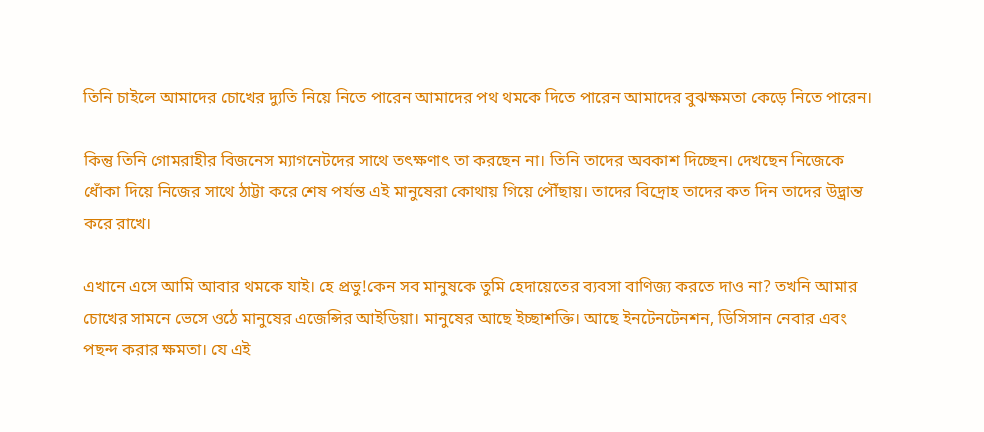তিনি চাইলে আমাদের চোখের দ্যুতি নিয়ে নিতে পারেন আমাদের পথ থমকে দিতে পারেন আমাদের বুঝক্ষমতা কেড়ে নিতে পারেন।

কিন্তু তিনি গোমরাহীর বিজনেস ম্যাগনেটদের সাথে তৎক্ষণাৎ তা করছেন না। তিনি তাদের অবকাশ দিচ্ছেন। দেখছেন নিজেকে ধোঁকা দিয়ে নিজের সাথে ঠাট্টা করে শেষ পর্যন্ত এই মানুষেরা কোথায় গিয়ে পৌঁছায়। তাদের বিদ্রোহ তাদের কত দিন তাদের উদ্ভ্রান্ত করে রাখে।

এখানে এসে আমি আবার থমকে যাই। হে প্রভু!কেন সব মানুষকে তুমি হেদায়েতের ব্যবসা বাণিজ্য করতে দাও না? তখনি আমার চোখের সামনে ভেসে ওঠে মানুষের এজেন্সির আইডিয়া। মানুষের আছে ইচ্ছাশক্তি। আছে ইনটেনটেনশন, ডিসিসান নেবার এবং পছন্দ করার ক্ষমতা। যে এই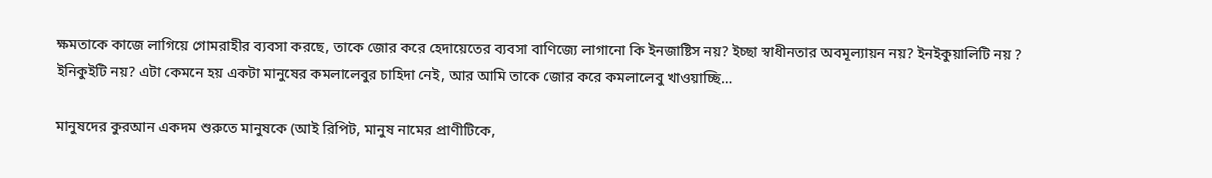ক্ষমতাকে কাজে লাগিয়ে গোমরাহীর ব্যবসা করছে, তাকে জোর করে হেদায়েতের ব্যবসা বাণিজ্যে লাগানো কি ইনজাষ্টিস নয়? ইচ্ছা স্বাধীনতার অবমূল্যায়ন নয়? ইনইকুয়ালিটি নয় ? ইনিকুইটি নয়? এটা কেমনে হয় একটা মানুষের কমলালেবুর চাহিদা নেই, আর আমি তাকে জোর করে কমলালেবু খাওয়াচ্ছি…

মানুষদের কুরআন একদম শুরুতে মানুষকে (আই রিপিট, মানুষ নামের প্রাণীটিকে,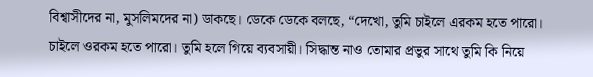বিশ্বাসীদের না, মুসলিমদের না) ডাকছে। ডেকে ডেকে বলছে, “দেখো, তুমি চাইলে এরকম হতে পারো। চাইলে ওরকম হতে পারো। তুমি হলে গিয়ে ব্যবসায়ী। সিদ্ধান্ত নাও তোমার প্রভুর সাথে তুমি কি নিয়ে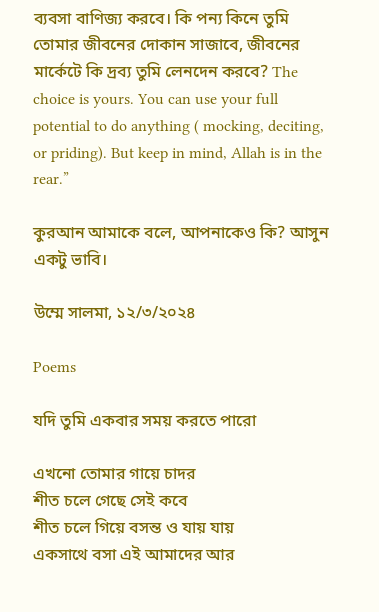ব্যবসা বাণিজ্য করবে। কি পন্য কিনে তুমি তোমার জীবনের দোকান সাজাবে, জীবনের মার্কেটে কি দ্রব্য তুমি লেনদেন করবে? The choice is yours. You can use your full potential to do anything ( mocking, deciting, or priding). But keep in mind, Allah is in the rear.”

কুরআন আমাকে বলে, আপনাকেও কি? আসুন একটু ভাবি।

উম্মে সালমা, ১২/৩/২০২৪

Poems

যদি তুমি একবার সময় করতে পারো

এখনো তোমার গায়ে চাদর
শীত চলে গেছে সেই কবে
শীত চলে গিয়ে বসন্ত ও যায় যায়
একসাথে বসা এই আমাদের আর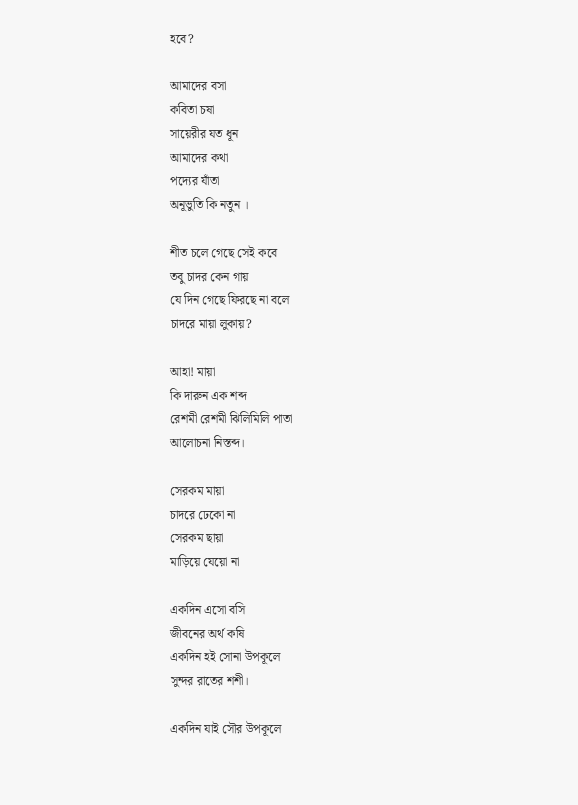হবে?

আমাদের বসা
কবিতা চষা
সায়েরীর যত ধূন
আমাদের কথা
পদ্যের যাঁতা
অনূভুতি কি নতুন ।

শীত চলে গেছে সেই কবে
তবু চাদর কেন গায়
যে দিন গেছে ফিরছে না বলে
চাদরে মায়া লুকায়?

আহা! মায়া
কি দারুন এক শব্দ
রেশমী রেশমী ঝিলিমিলি পাতা
আলোচনা নিস্তব্দ।

সেরকম মায়া
চাদরে ঢেকো না
সেরকম ছায়া
মাড়িয়ে যেয়ো না

একদিন এসো বসি
জীবনের অর্থ কষি
একদিন হই সোনা উপকূলে
সুন্দর রাতের শশী।

একদিন যাই সৌর উপকূলে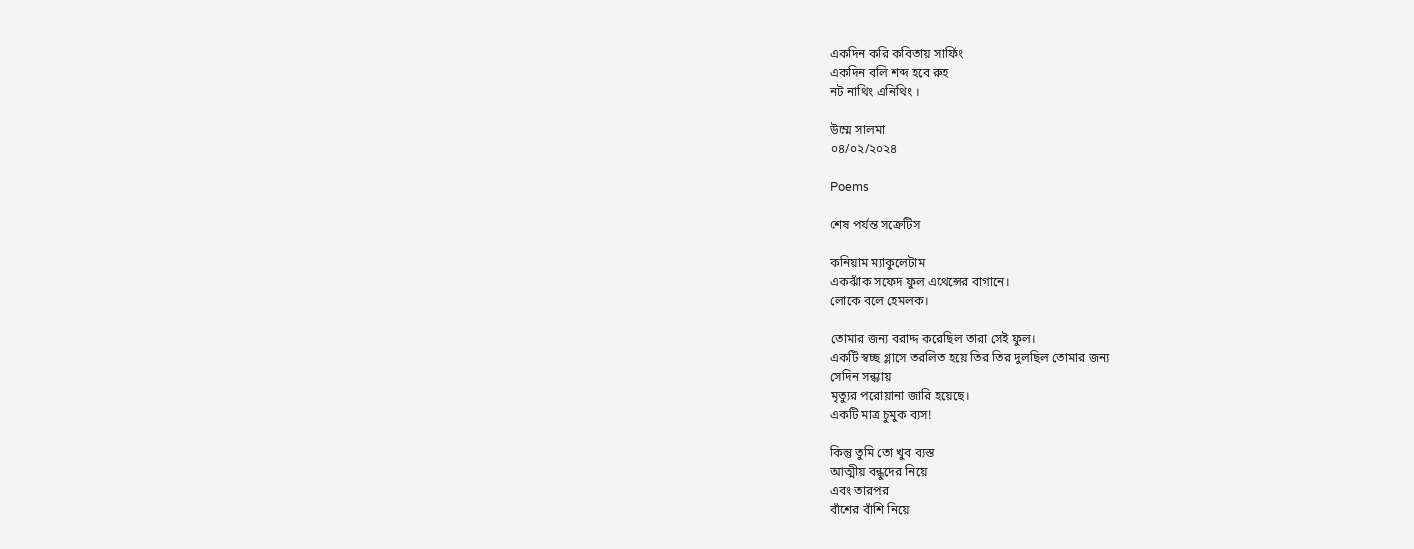একদিন করি কবিতায় সার্ফিং
একদিন বলি শব্দ হবে রুহ
নট নাথিং এনিথিং ।

উম্মে সালমা
০৪/০২/২০২৪

Poems

শেষ পর্যন্ত সক্রেটিস

কনিয়াম ম্যাকুলেটাম
একঝাঁক সফেদ ফুল এথেন্সের বাগানে।
লোকে বলে হেমলক।

তোমার জন্য বরাদ্দ করেছিল তারা সেই ফুল।
একটি স্বচ্ছ গ্লাসে তরলিত হয়ে তির তির দুলছিল তোমার জন্য
সেদিন সন্ধ্যায়
মৃত্যুর পরোয়ানা জারি হয়েছে।
একটি মাত্র চুমুক ব্যস!

কিন্তু তুমি তো খুব ব্যস্ত
আত্মীয় বন্ধুদের নিয়ে
এবং তারপর
বাঁশের বাঁশি নিয়ে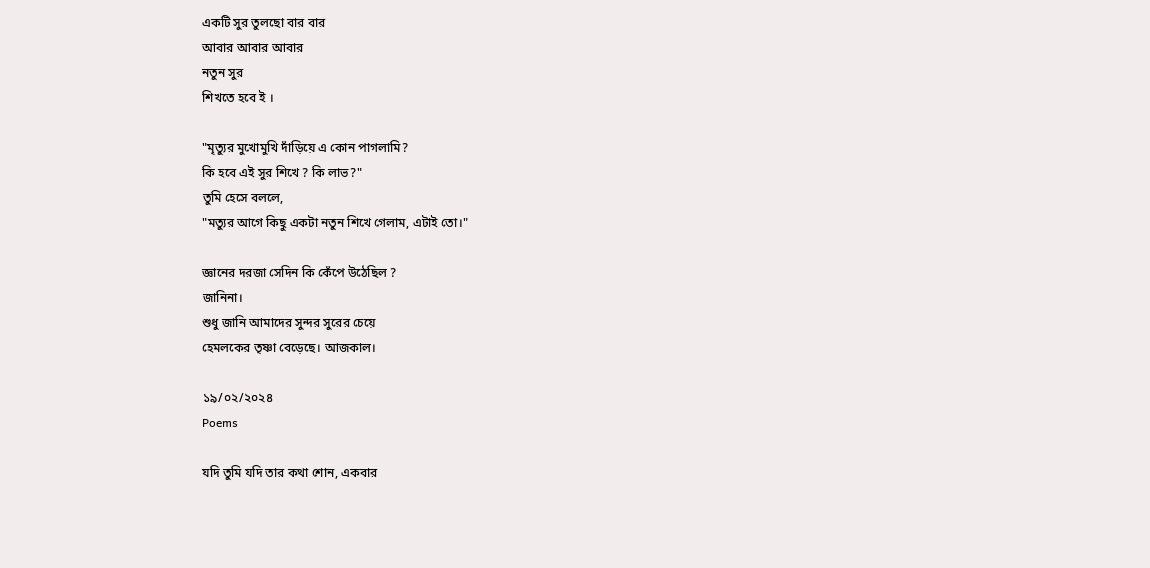একটি সুর তুলছো বার বার
আবার আবার আবার
নতুন সুর
শিখতে হবে ই ।

"মৃত্যুর মুখোমুখি দাঁড়িয়ে এ কোন পাগলামি?
কি হবে এই সুর শিখে ? কি লাভ?"
তুমি হেসে বললে,
"মত্যুর আগে কিছু একটা নতুন শিখে গেলাম, এটাই তো।"

জ্ঞানের দরজা সেদিন কি কেঁপে উঠেছিল ?
জানিনা।
শুধু জানি আমাদের সুন্দর সুরের চেয়ে
হেমলকের তৃষ্ণা বেড়েছে। আজকাল।

১৯/০২/২০২৪
Poems

যদি তুমি যদি তার কথা শোন, একবার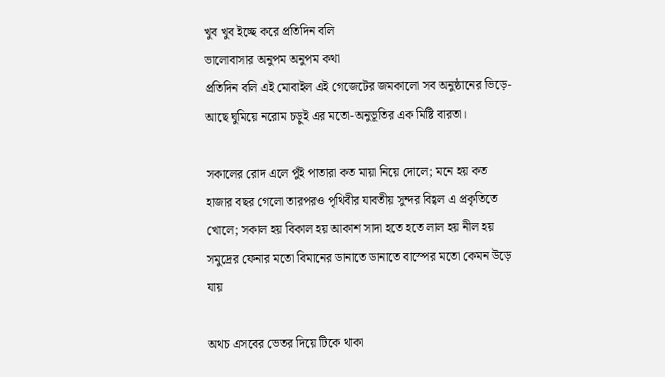খুব খুব ইচ্ছে করে প্রতিদিন বলি
ভালোবাসার অনুপম অনুপম কথা
প্রতিদিন বলি এই মোবাইল এই গেজেটের জমকালো সব অনুষ্ঠানের ভিড়ে- আছে ঘুমিয়ে নরোম চড়ুই এর মতো-অনুভূতির এক মিষ্টি বারতা।

সকালের রোদ এলে পুঁই পাতারা কত মায়া নিয়ে দোলে; মনে হয় কত হাজার বছর গেলো তারপরও পৃথিবীর যাবতীয় সুন্দর বিহ্বল এ প্রকৃতিতে খোলে; সকাল হয় বিকাল হয় আকাশ সাদা হতে হতে লাল হয় নীল হয় সমুদ্রের ফেনার মতো বিমানের ডানাতে ডানাতে বাস্পের মতো কেমন উড়ে যায়

অথচ এসবের ভেতর দিয়ে টিকে থাকা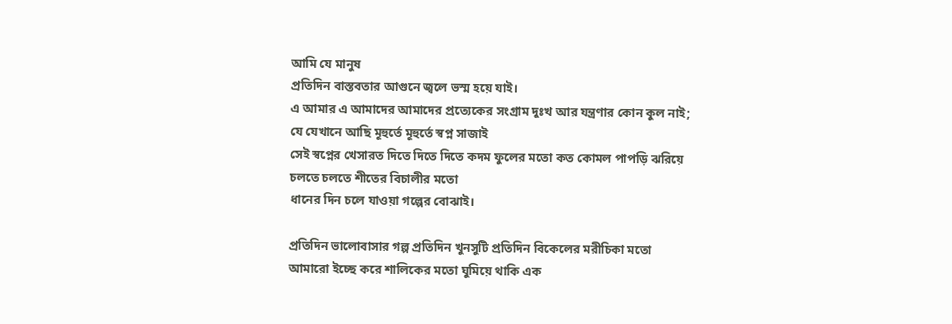আমি যে মানুষ
প্রতিদিন বাস্তবতার আগুনে জ্বলে ভস্ম হয়ে যাই।
এ আমার এ আমাদের আমাদের প্রত্যেকের সংগ্রাম দুঃখ আর যন্ত্রণার কোন কুল নাই;
যে যেখানে আছি মূহুর্তে মূহুর্তে স্বপ্ন সাজাই
সেই স্বপ্নের খেসারত দিতে দিতে দিতে কদম ফুলের মতো কত কোমল পাপড়ি ঝরিয়ে
চলতে চলতে শীতের বিচালীর মতো
ধানের দিন চলে যাওয়া গল্পের বোঝাই।

প্রতিদিন ভালোবাসার গল্প প্রতিদিন খুনসুটি প্রতিদিন বিকেলের মরীচিকা মতো
আমারো ইচ্ছে করে শালিকের মতো ঘুমিয়ে থাকি এক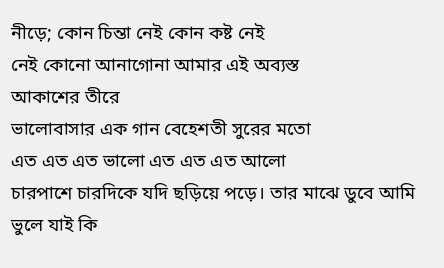নীড়ে; কোন চিন্তা নেই কোন কষ্ট নেই
নেই কোনো আনাগোনা আমার এই অব্যস্ত
আকাশের তীরে
ভালোবাসার এক গান বেহেশতী সুরের মতো
এত এত এত ভালো এত এত এত আলো
চারপাশে চারদিকে যদি ছড়িয়ে পড়ে। তার মাঝে ডুবে আমি ভুলে যাই কি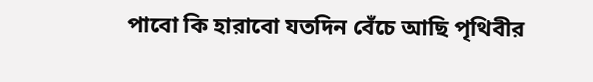পাবো কি হারাবো যতদিন বেঁচে আছি পৃথিবীর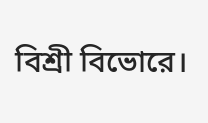বিশ্রী বিভোরে।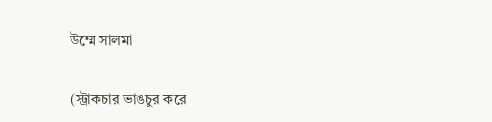উম্মে সালমা

(স্ট্রাকচার ভাঙচুর করে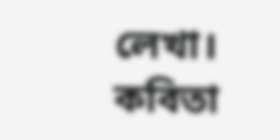লেখা। কবিতা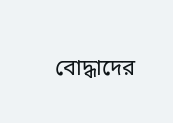বোদ্ধাদের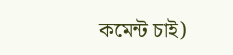কমেন্ট চাই)